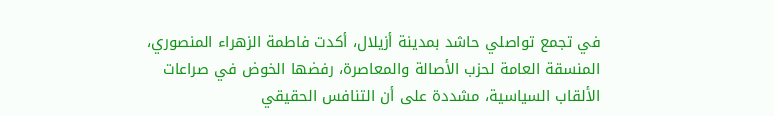في تجمع تواصلي حاشد بمدينة أزيلال، أكدت فاطمة الزهراء المنصوري، المنسقة العامة لحزب الأصالة والمعاصرة، رفضها الخوض في صراعات الألقاب السياسية، مشددة على أن التنافس الحقيقي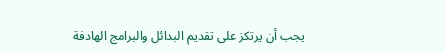يجب أن يرتكز على تقديم البدائل والبرامج الهادفة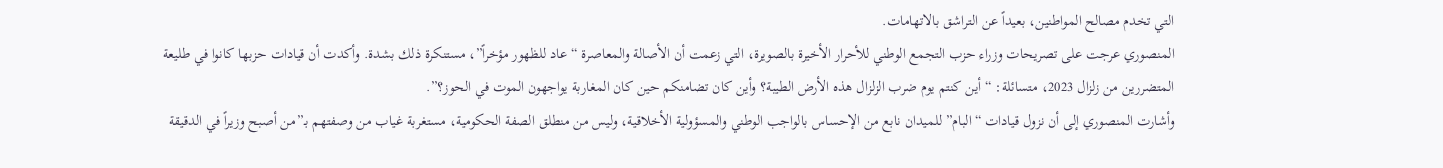التي تخدم مصالح المواطنين، بعيداً عن التراشق بالاتهامات.
المنصوري عرجت على تصريحات وزراء حزب التجمع الوطني للأحرار الأخيرة بالصويرة، التي زعمت أن الأصالة والمعاصرة “عاد للظهور مؤخراً”، مستنكرة ذلك بشدة. وأكدت أن قيادات حزبها كانوا في طليعة المتضررين من زلزال 2023، متسائلة: “أين كنتم يوم ضرب الزلزال هذه الأرض الطيبة؟ وأين كان تضامنكم حين كان المغاربة يواجهون الموت في الحوز؟”.
وأشارت المنصوري إلى أن نزول قيادات “البام” للميدان نابع من الإحساس بالواجب الوطني والمسؤولية الأخلاقية، وليس من منطلق الصفة الحكومية، مستغربة غياب من وصفتهم بـ”من أصبح وزيراً في الدقيقة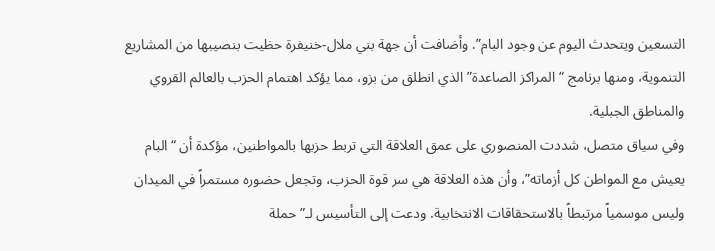التسعين ويتحدث اليوم عن وجود البام”. وأضافت أن جهة بني ملال-خنيفرة حظيت بنصيبها من المشاريع التنموية، ومنها برنامج “المراكز الصاعدة” الذي انطلق من بزو، مما يؤكد اهتمام الحزب بالعالم القروي والمناطق الجبلية.
وفي سياق متصل، شددت المنصوري على عمق العلاقة التي تربط حزبها بالمواطنين، مؤكدة أن “البام يعيش مع المواطن كل أزماته”، وأن هذه العلاقة هي سر قوة الحزب، وتجعل حضوره مستمراً في الميدان وليس موسمياً مرتبطاً بالاستحقاقات الانتخابية. ودعت إلى التأسيس لـ”حملة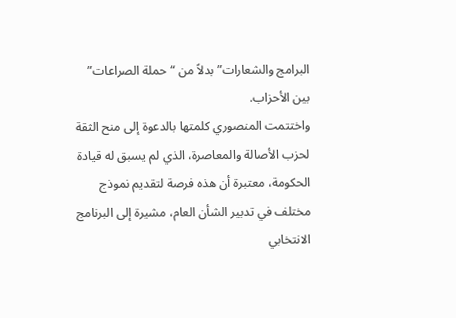البرامج والشعارات” بدلاً من “حملة الصراعات” بين الأحزاب.
واختتمت المنصوري كلمتها بالدعوة إلى منح الثقة لحزب الأصالة والمعاصرة، الذي لم يسبق له قيادة الحكومة، معتبرة أن هذه فرصة لتقديم نموذج مختلف في تدبير الشأن العام، مشيرة إلى البرنامج الانتخابي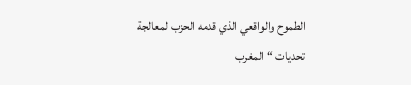الطموح والواقعي الذي قدمه الحزب لمعالجة تحديات “المغرب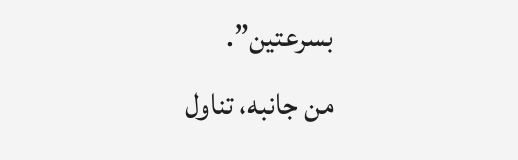بسرعتين”.
من جانبه، تناول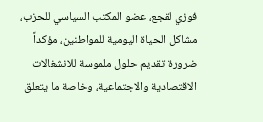فوزي لقجع، عضو المكتب السياسي للحزب، مشاكل الحياة اليومية للمواطنين، مؤكداً ضرورة تقديم حلول ملموسة للانشغالات الاقتصادية والاجتماعية، وخاصة ما يتعلق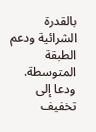بالقدرة الشرائية ودعم الطبقة المتوسطة. ودعا إلى تخفيف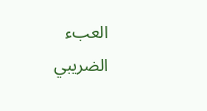العبء الضريبي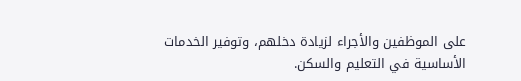على الموظفين والأجراء لزيادة دخلهم، وتوفير الخدمات الأساسية في التعليم والسكن.